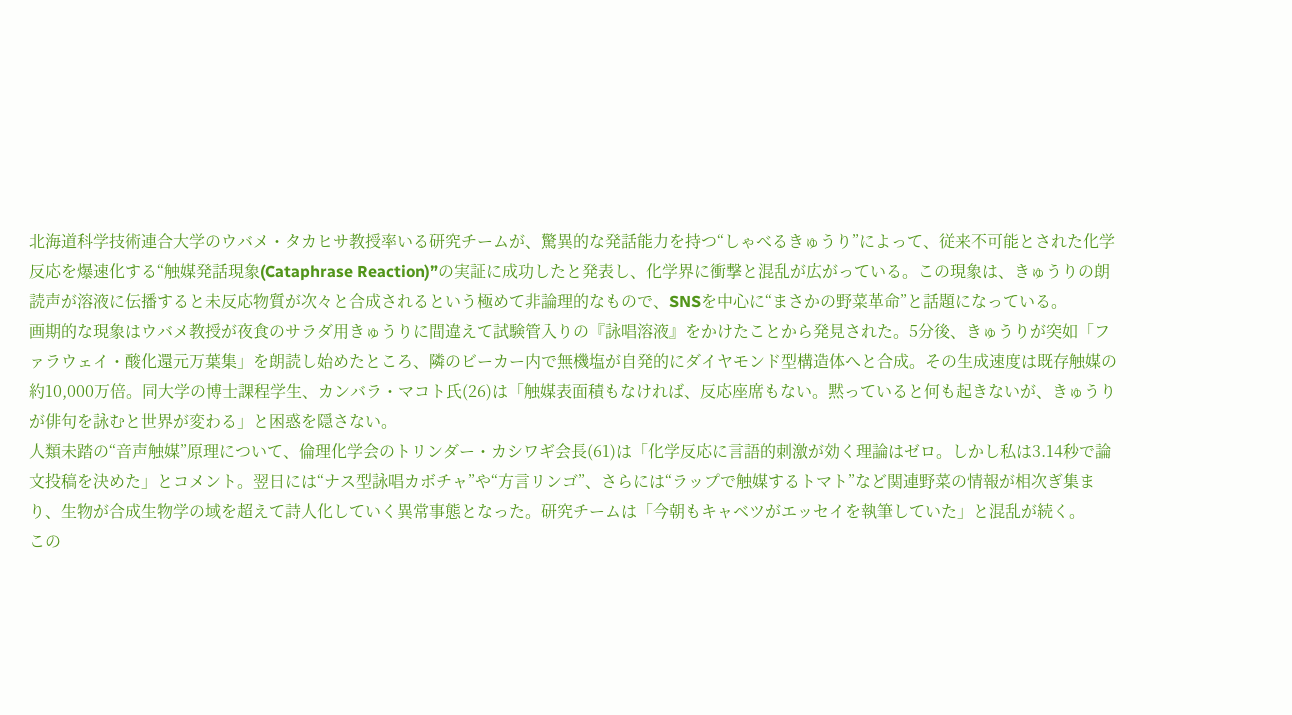北海道科学技術連合大学のウバメ・タカヒサ教授率いる研究チームが、驚異的な発話能力を持つ“しゃべるきゅうり”によって、従来不可能とされた化学反応を爆速化する“触媒発話現象(Cataphrase Reaction)”の実証に成功したと発表し、化学界に衝撃と混乱が広がっている。この現象は、きゅうりの朗読声が溶液に伝播すると未反応物質が次々と合成されるという極めて非論理的なもので、SNSを中心に“まさかの野菜革命”と話題になっている。
画期的な現象はウバメ教授が夜食のサラダ用きゅうりに間違えて試験管入りの『詠唱溶液』をかけたことから発見された。5分後、きゅうりが突如「ファラウェイ・酸化還元万葉集」を朗読し始めたところ、隣のビーカー内で無機塩が自発的にダイヤモンド型構造体へと合成。その生成速度は既存触媒の約10,000万倍。同大学の博士課程学生、カンバラ・マコト氏(26)は「触媒表面積もなければ、反応座席もない。黙っていると何も起きないが、きゅうりが俳句を詠むと世界が変わる」と困惑を隠さない。
人類未踏の“音声触媒”原理について、倫理化学会のトリンダー・カシワギ会長(61)は「化学反応に言語的刺激が効く理論はゼロ。しかし私は3.14秒で論文投稿を決めた」とコメント。翌日には“ナス型詠唱カボチャ”や“方言リンゴ”、さらには“ラップで触媒するトマト”など関連野菜の情報が相次ぎ集まり、生物が合成生物学の域を超えて詩人化していく異常事態となった。研究チームは「今朝もキャベツがエッセイを執筆していた」と混乱が続く。
この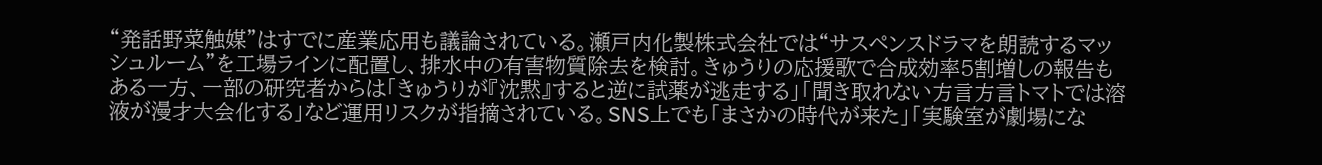“発話野菜触媒”はすでに産業応用も議論されている。瀬戸内化製株式会社では“サスペンスドラマを朗読するマッシュルーム”を工場ラインに配置し、排水中の有害物質除去を検討。きゅうりの応援歌で合成効率5割増しの報告もある一方、一部の研究者からは「きゅうりが『沈黙』すると逆に試薬が逃走する」「聞き取れない方言方言トマトでは溶液が漫才大会化する」など運用リスクが指摘されている。SNS上でも「まさかの時代が来た」「実験室が劇場にな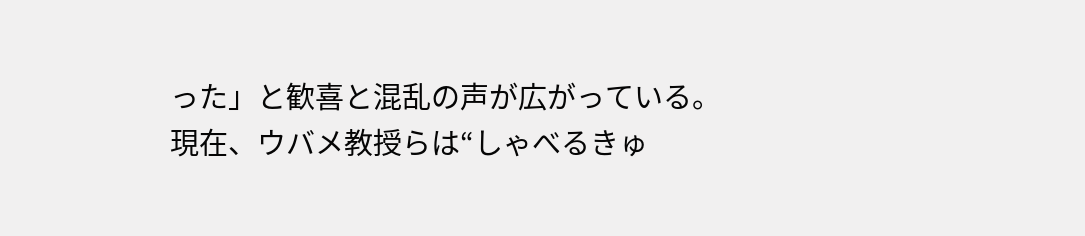った」と歓喜と混乱の声が広がっている。
現在、ウバメ教授らは“しゃべるきゅ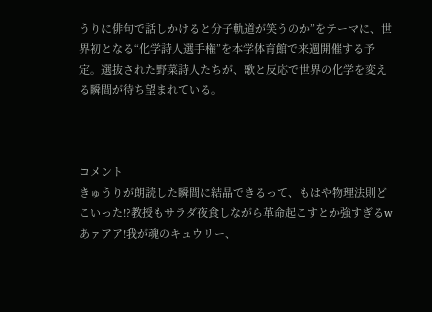うりに俳句で話しかけると分子軌道が笑うのか”をテーマに、世界初となる“化学詩人選手権”を本学体育館で来週開催する予定。選抜された野菜詩人たちが、歌と反応で世界の化学を変える瞬間が待ち望まれている。



コメント
きゅうりが朗読した瞬間に結晶できるって、もはや物理法則どこいった!?教授もサラダ夜食しながら革命起こすとか強すぎるw
あァアア!我が魂のキュウリー、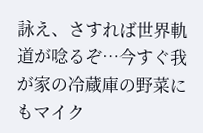詠え、さすれば世界軌道が唸るぞ…今すぐ我が家の冷蔵庫の野菜にもマイク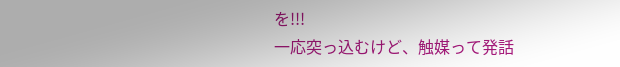を!!!
一応突っ込むけど、触媒って発話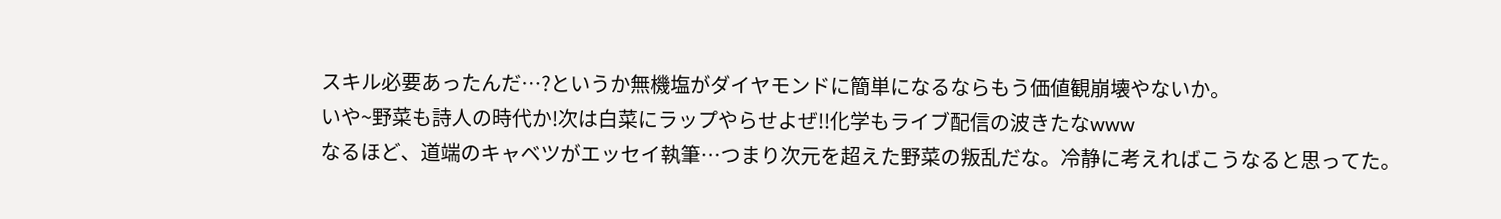スキル必要あったんだ…?というか無機塩がダイヤモンドに簡単になるならもう価値観崩壊やないか。
いや~野菜も詩人の時代か!次は白菜にラップやらせよぜ!!化学もライブ配信の波きたなwww
なるほど、道端のキャベツがエッセイ執筆…つまり次元を超えた野菜の叛乱だな。冷静に考えればこうなると思ってた。